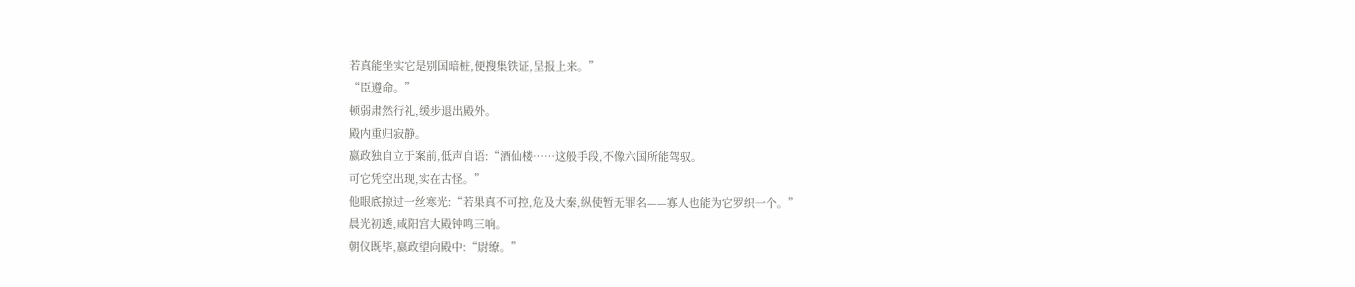若真能坐实它是别国暗桩,便搜集铁证,呈报上来。”
“臣遵命。”
顿弱肃然行礼,缓步退出殿外。
殿内重归寂静。
嬴政独自立于案前,低声自语:“酒仙楼……这般手段,不像六国所能驾驭。
可它凭空出现,实在古怪。”
他眼底掠过一丝寒光:“若果真不可控,危及大秦,纵使暂无罪名——寡人也能为它罗织一个。”
晨光初透,咸阳宫大殿钟鸣三响。
朝仪既毕,嬴政望向殿中:“尉缭。”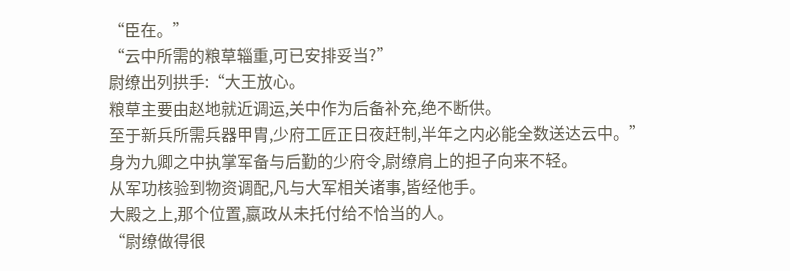“臣在。”
“云中所需的粮草辎重,可已安排妥当?”
尉缭出列拱手:“大王放心。
粮草主要由赵地就近调运,关中作为后备补充,绝不断供。
至于新兵所需兵器甲胄,少府工匠正日夜赶制,半年之内必能全数送达云中。”
身为九卿之中执掌军备与后勤的少府令,尉缭肩上的担子向来不轻。
从军功核验到物资调配,凡与大军相关诸事,皆经他手。
大殿之上,那个位置,嬴政从未托付给不恰当的人。
“尉缭做得很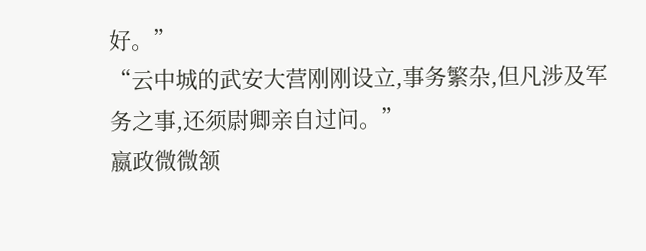好。”
“云中城的武安大营刚刚设立,事务繁杂,但凡涉及军务之事,还须尉卿亲自过问。”
嬴政微微颔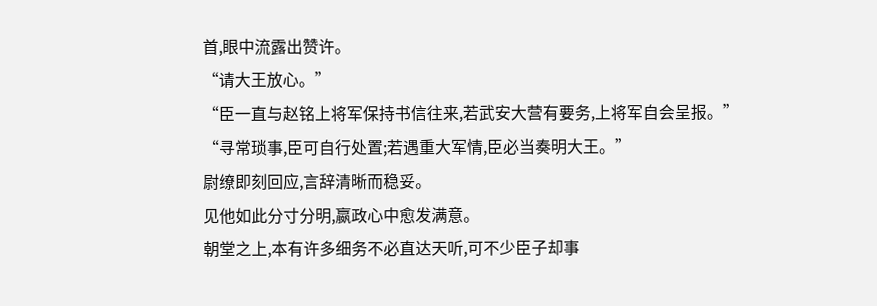首,眼中流露出赞许。
“请大王放心。”
“臣一直与赵铭上将军保持书信往来,若武安大营有要务,上将军自会呈报。”
“寻常琐事,臣可自行处置;若遇重大军情,臣必当奏明大王。”
尉缭即刻回应,言辞清晰而稳妥。
见他如此分寸分明,嬴政心中愈发满意。
朝堂之上,本有许多细务不必直达天听,可不少臣子却事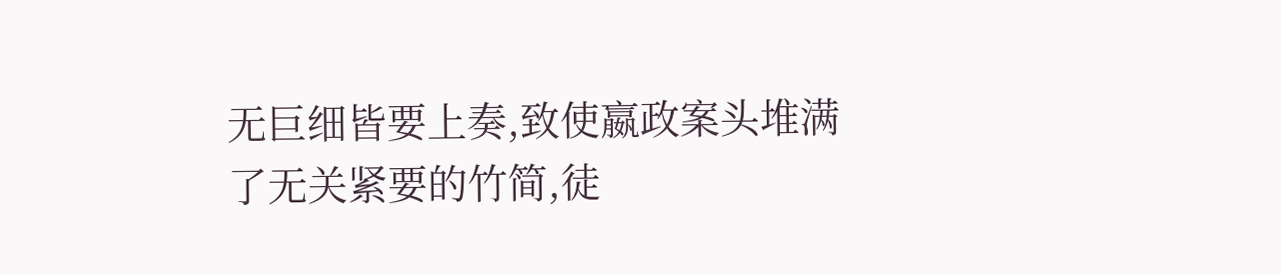无巨细皆要上奏,致使嬴政案头堆满了无关紧要的竹简,徒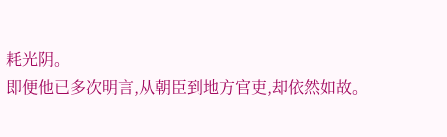耗光阴。
即便他已多次明言,从朝臣到地方官吏,却依然如故。